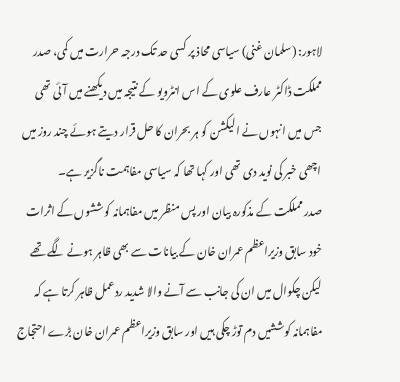لاہور: (سلمان غنی) سیاسی محاذ پر کسی حد تک درجہ حرارت میں کمی، صدر مملکت ڈاکٹر عارف علوی کے اس انٹرویو کے نتیجہ میں دیکھنے میں آئی تھی جس میں انہوں نے الیکشن کو ہر بحران کا حل قرار دیتے ہوئے چند روز میں اچھی خبر کی نوید دی تھی اور کہا تھا کہ سیاسی مفاہمت ناگزیر ہے۔
صدر مملکت کے مذکورہ بیان اور پس منظر میں مفاہمانہ کوششوں کے اثرات خود سابق وزیراعظم عمران خان کے بیانات سے بھی ظاہر ہونے لگے تھے لیکن چکوال میں ان کی جانب سے آنے والا شدید ردعمل ظاہر کرتا ہے کہ مفاہمانہ کوششیں دم توڑ چکی ہیں اور سابق وزیراعظم عمران خان بڑے احتجاج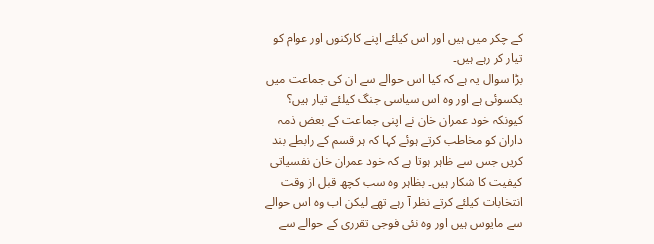کے چکر میں ہیں اور اس کیلئے اپنے کارکنوں اور عوام کو تیار کر رہے ہیں۔
بڑا سوال یہ ہے کہ کیا اس حوالے سے ان کی جماعت میں یکسوئی ہے اور وہ اس سیاسی جنگ کیلئے تیار ہیں؟ کیونکہ خود عمران خان نے اپنی جماعت کے بعض ذمہ داران کو مخاطب کرتے ہوئے کہا کہ ہر قسم کے رابطے بند کریں جس سے ظاہر ہوتا ہے کہ خود عمران خان نفسیاتی کیفیت کا شکار ہیں۔ بظاہر وہ سب کچھ قبل از وقت انتخابات کیلئے کرتے نظر آ رہے تھے لیکن اب وہ اس حوالے سے مایوس ہیں اور وہ نئی فوجی تقرری کے حوالے سے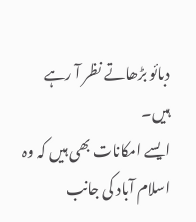دبائو بڑھاتے نظر آ رہے ہیں۔
ایسے امکانات بھی ہیں کہ وہ اسلام آباد کی جانب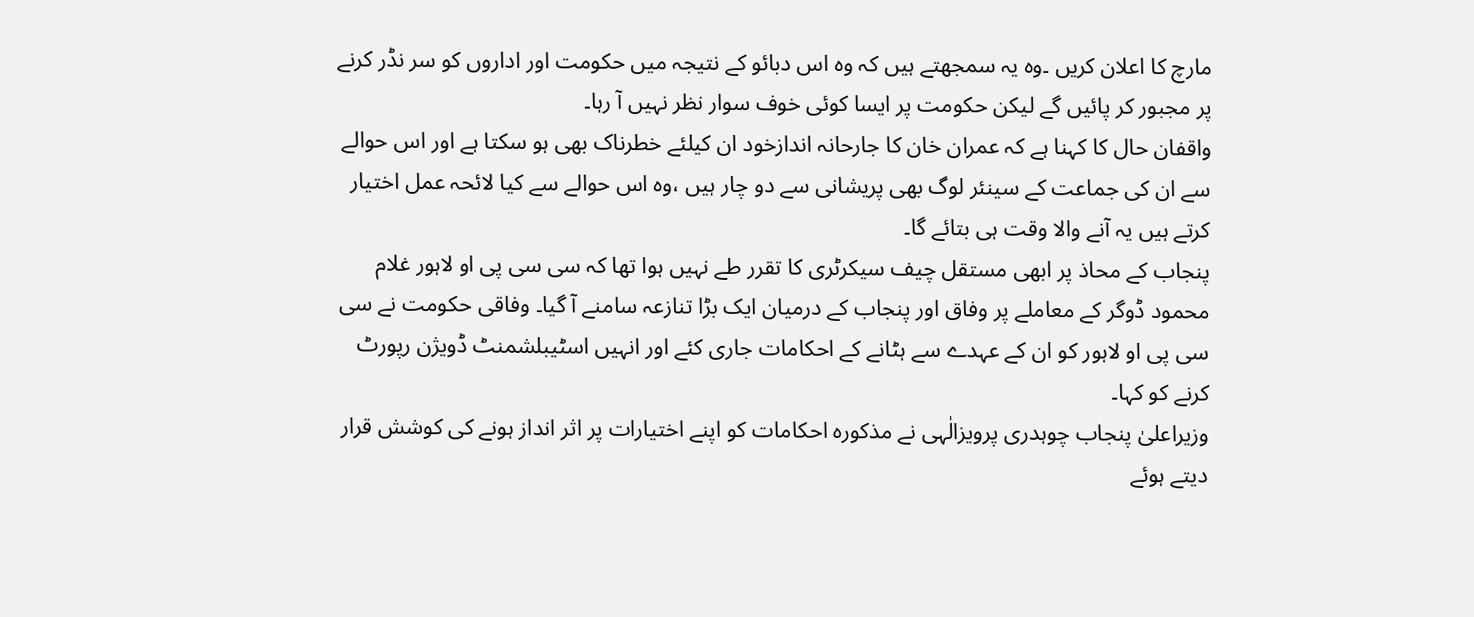مارچ کا اعلان کریں ۔وہ یہ سمجھتے ہیں کہ وہ اس دبائو کے نتیجہ میں حکومت اور اداروں کو سر نڈر کرنے پر مجبور کر پائیں گے لیکن حکومت پر ایسا کوئی خوف سوار نظر نہیں آ رہا۔
واقفان حال کا کہنا ہے کہ عمران خان کا جارحانہ اندازخود ان کیلئے خطرناک بھی ہو سکتا ہے اور اس حوالے سے ان کی جماعت کے سینئر لوگ بھی پریشانی سے دو چار ہیں ،وہ اس حوالے سے کیا لائحہ عمل اختیار کرتے ہیں یہ آنے والا وقت ہی بتائے گا۔
پنجاب کے محاذ پر ابھی مستقل چیف سیکرٹری کا تقرر طے نہیں ہوا تھا کہ سی سی پی او لاہور غلام محمود ڈوگر کے معاملے پر وفاق اور پنجاب کے درمیان ایک بڑا تنازعہ سامنے آ گیا۔ وفاقی حکومت نے سی سی پی او لاہور کو ان کے عہدے سے ہٹانے کے احکامات جاری کئے اور انہیں اسٹیبلشمنٹ ڈویژن رپورٹ کرنے کو کہا۔
وزیراعلیٰ پنجاب چوہدری پرویزالٰہی نے مذکورہ احکامات کو اپنے اختیارات پر اثر انداز ہونے کی کوشش قرار دیتے ہوئے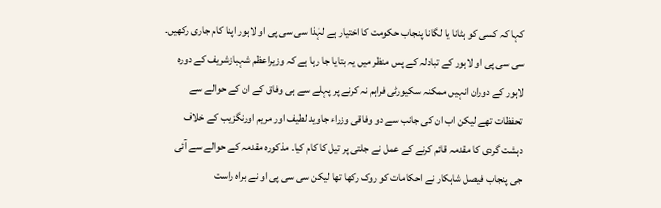کہا کہ کسی کو ہٹانا یا لگانا پنجاب حکومت کا اختیار ہے لہٰذا سی سی پی او لاہور اپنا کام جاری رکھیں۔ سی سی پی او لاہور کے تبادلہ کے پس منظر میں یہ بتایا جا رہا ہے کہ وزیراعظم شہبازشریف کے دورہ لاہور کے دوران انہیں ممکنہ سکیورٹی فراہم نہ کرنے پر پہلے سے ہی وفاق کے ان کے حوالے سے تحفظات تھے لیکن اب ان کی جانب سے دو وفاقی وزراء جاوید لطیف اور مریم اورنگزیب کے خلاف دہشت گردی کا مقدمہ قائم کرنے کے عمل نے جلتی پر تیل کا کام کیا۔ مذکورہ مقدمہ کے حوالے سے آئی جی پنجاب فیصل شاہکار نے احکامات کو روک رکھا تھا لیکن سی سی پی او نے براہ راست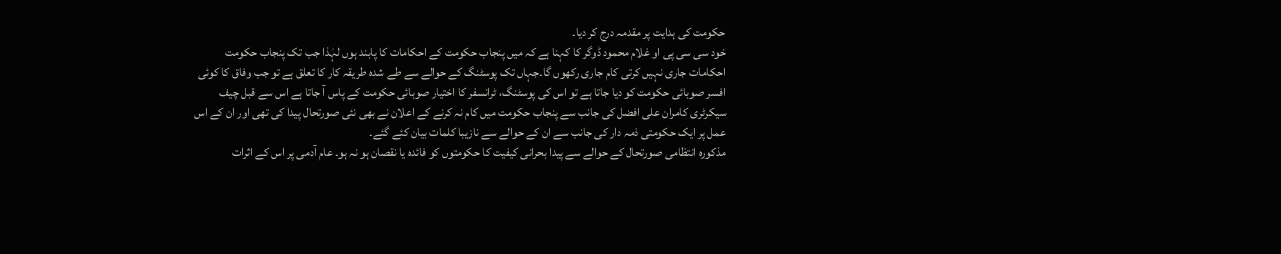حکومت کی ہدایت پر مقدمہ درج کر دیا۔
خود سی سی پی او غلام محمود ڈوگر کا کہنا ہے کہ میں پنجاب حکومت کے احکامات کا پابند ہوں لہٰذا جب تک پنجاب حکومت احکامات جاری نہیں کرتی کام جاری رکھوں گا۔جہاں تک پوسٹنگ کے حوالے سے طے شدہ طریقہ کار کا تعلق ہے تو جب وفاق کا کوئی افسر صوبائی حکومت کو دیا جاتا ہے تو اس کی پوسٹنگ، ٹرانسفر کا اختیار صوبائی حکومت کے پاس آ جاتا ہے اس سے قبل چیف سیکرٹری کامران علی افضل کی جانب سے پنجاب حکومت میں کام نہ کرنے کے اعلان نے بھی نئی صورتحال پیدا کی تھی اور ان کے اس عمل پر ایک حکومتی ذمہ دار کی جانب سے ان کے حوالے سے نازیبا کلمات بیان کئے گئے۔
مذکورہ انتظامی صورتحال کے حوالے سے پیدا بحرانی کیفیت کا حکومتوں کو فائدہ یا نقصان ہو نہ ہو۔ عام آدمی پر اس کے اثرات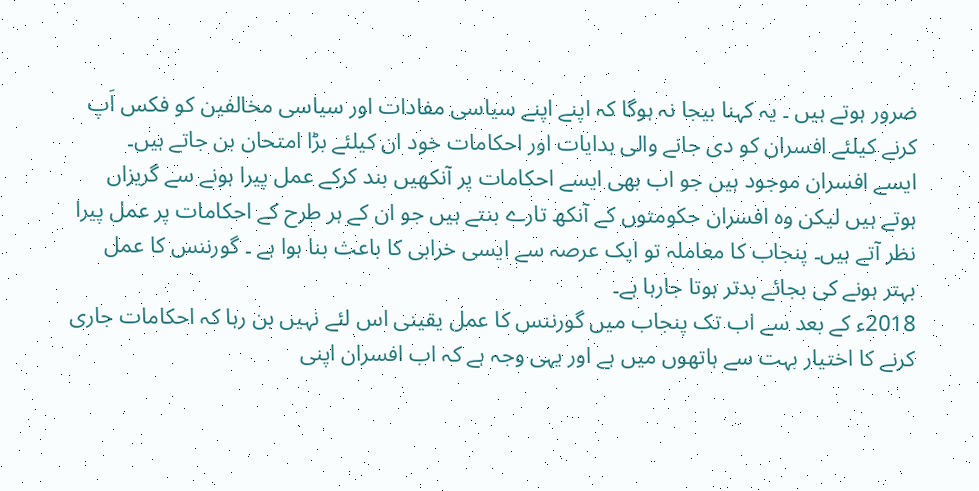ضرور ہوتے ہیں ۔ یہ کہنا بیجا نہ ہوگا کہ اپنے اپنے سیاسی مفادات اور سیاسی مخالفین کو فکس اَپ کرنے کیلئے افسران کو دی جانے والی ہدایات اور احکامات خود ان کیلئے بڑا امتحان بن جاتے ہیں۔
ایسے افسران موجود ہیں جو اب بھی ایسے احکامات پر آنکھیں بند کرکے عمل پیرا ہونے سے گریزاں ہوتے ہیں لیکن وہ افسران حکومتوں کے آنکھ تارے بنتے ہیں جو ان کے ہر طرح کے احکامات پر عمل پیرا نظر آتے ہیں۔ پنجاب کا معاملہ تو ایک عرصہ سے ایسی خرابی کا باعث بنا ہوا ہے ۔ گورننس کا عمل بہتر ہونے کی بجائے بدتر ہوتا جارہا ہے۔
2018ء کے بعد سے اب تک پنجاب میں گورننس کا عمل یقینی اس لئے نہیں بن رہا کہ احکامات جاری کرنے کا اختیار بہت سے ہاتھوں میں ہے اور یہی وجہ ہے کہ اب افسران اپنی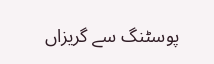پوسٹنگ سے گریزاں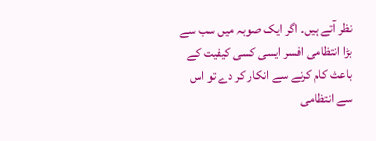نظر آتے ہیں۔ اگر ایک صوبہ میں سب سے بڑا انتظامی افسر ایسی کسی کیفیت کے باعث کام کرنے سے انکار کر دے تو اس سے انتظامی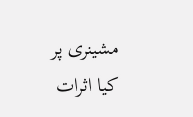مشینری پر کیا اثرات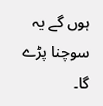ہوں گے یہ سوچنا پڑے گا۔